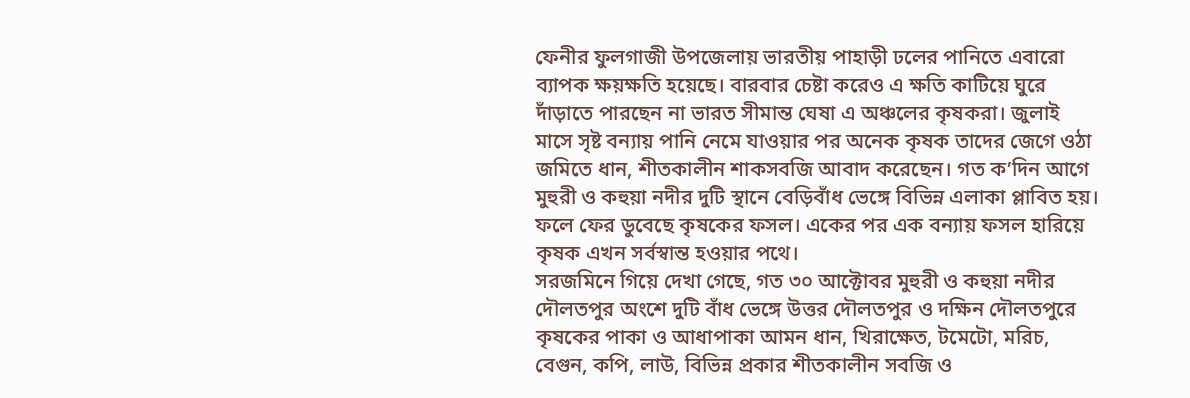ফেনীর ফুলগাজী উপজেলায় ভারতীয় পাহাড়ী ঢলের পানিতে এবারো ব্যাপক ক্ষয়ক্ষতি হয়েছে। বারবার চেষ্টা করেও এ ক্ষতি কাটিয়ে ঘুরে দাঁড়াতে পারছেন না ভারত সীমান্ত ঘেষা এ অঞ্চলের কৃষকরা। জুলাই মাসে সৃষ্ট বন্যায় পানি নেমে যাওয়ার পর অনেক কৃষক তাদের জেগে ওঠা জমিতে ধান, শীতকালীন শাকসবজি আবাদ করেছেন। গত ক’দিন আগে মুহুরী ও কহুয়া নদীর দুটি স্থানে বেড়িবাঁধ ভেঙ্গে বিভিন্ন এলাকা প্লাবিত হয়। ফলে ফের ডুবেছে কৃষকের ফসল। একের পর এক বন্যায় ফসল হারিয়ে কৃষক এখন সর্বস্বান্ত হওয়ার পথে।
সরজমিনে গিয়ে দেখা গেছে, গত ৩০ আক্টোবর মুহুরী ও কহুয়া নদীর দৌলতপুর অংশে দুটি বাঁধ ভেঙ্গে উত্তর দৌলতপুর ও দক্ষিন দৌলতপুরে কৃষকের পাকা ও আধাপাকা আমন ধান, খিরাক্ষেত, টমেটো, মরিচ, বেগুন, কপি, লাউ, বিভিন্ন প্রকার শীতকালীন সবজি ও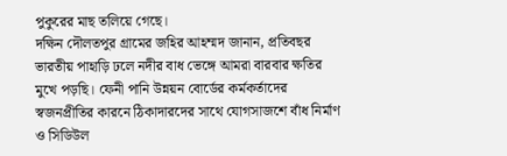পুকুরের মাছ তলিয়ে গেছে।
দক্ষিন দৌলতপুর গ্রামের জহির আহম্মদ জানান, প্রতিবছর ভারতীয় পাহাড়ি ঢলে নদীর বাধ ভেঙ্গে আমরা বারবার ক্ষতির মুখে পড়ছি। ফেনী পানি উন্নয়ন বোর্ডের কর্মকর্তাদের স্বজনপ্রীতির কারনে ঠিকাদারদের সাথে যোগসাজশে বাঁধ নির্মাণ ও সিডিউল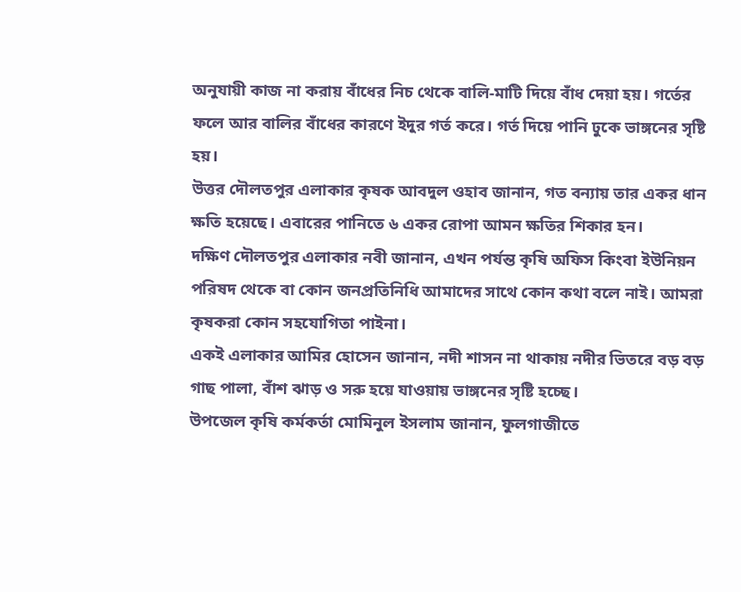অনুযায়ী কাজ না করায় বাঁধের নিচ থেকে বালি-মাটি দিয়ে বাঁধ দেয়া হয়। গর্তের ফলে আর বালির বাঁধের কারণে ইদুর গর্ত করে। গর্ত দিয়ে পানি ঢুকে ভাঙ্গনের সৃষ্টি হয়।
উত্তর দৌলতপুর এলাকার কৃষক আবদুল ওহাব জানান, গত বন্যায় তার একর ধান ক্ষতি হয়েছে। এবারের পানিতে ৬ একর রোপা আমন ক্ষতির শিকার হন।
দক্ষিণ দৌলতপুর এলাকার নবী জানান, এখন পর্যন্ত কৃষি অফিস কিংবা ইউনিয়ন পরিষদ থেকে বা কোন জনপ্রতিনিধি আমাদের সাথে কোন কথা বলে নাই। আমরা কৃষকরা কোন সহযোগিতা পাইনা।
একই এলাকার আমির হোসেন জানান, নদী শাসন না থাকায় নদীর ভিতরে বড় বড় গাছ পালা, বাঁশ ঝাড় ও সরু হয়ে যাওয়ায় ভাঙ্গনের সৃষ্টি হচ্ছে।
উপজেল কৃষি কর্মকর্তা মোমিনুল ইসলাম জানান, ফুলগাজীতে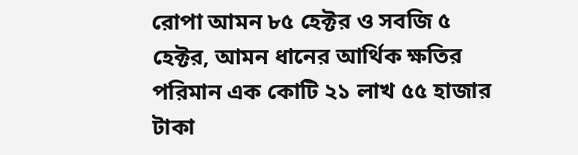রোপা আমন ৮৫ হেক্টর ও সবজি ৫ হেক্টর, আমন ধানের আর্থিক ক্ষতির পরিমান এক কোটি ২১ লাখ ৫৫ হাজার টাকা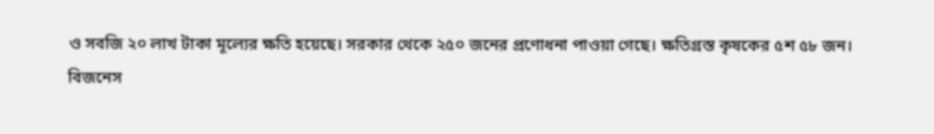ও সবজি ২০ লাখ টাকা মূল্যের ক্ষতি হয়েছে। সরকার থেকে ২৫০ জনের প্রণোধনা পাওয়া গেছে। ক্ষতিগ্রস্ত কৃষকের ৫শ ৫৮ জন।
বিজনেস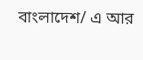বাংলাদেশ/ এ আর